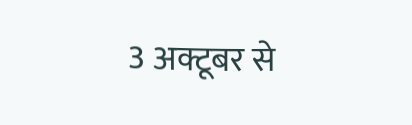3 अक्टूबर से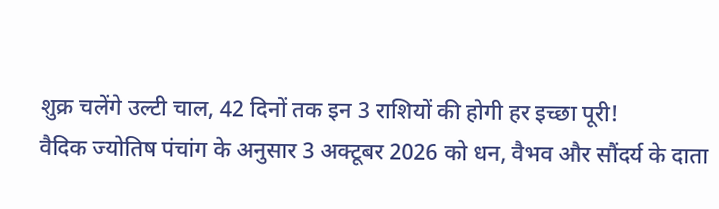शुक्र चलेंगे उल्टी चाल, 42 दिनों तक इन 3 राशियों की होगी हर इच्छा पूरी!
वैदिक ज्योतिष पंचांग के अनुसार 3 अक्टूबर 2026 को धन, वैभव और सौंदर्य के दाता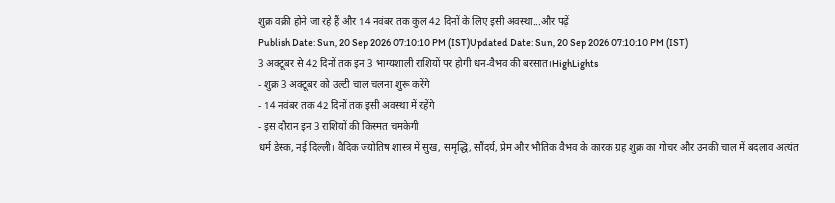शुक्र वक्री होने जा रहे हैं और 14 नवंबर तक कुल 42 दिनों के लिए इसी अवस्था...और पढ़ें
Publish Date: Sun, 20 Sep 2026 07:10:10 PM (IST)Updated Date: Sun, 20 Sep 2026 07:10:10 PM (IST)
3 अक्टूबर से 42 दिनों तक इन 3 भाग्यशाली राशियों पर होगी धन-वैभव की बरसात।HighLights
- शुक्र 3 अक्टूबर को उल्टी चाल चलना शुरू करेंगे
- 14 नवंबर तक 42 दिनों तक इसी अवस्था में रहेंगे
- इस दौरान इन 3 राशियों की किस्मत चमकेगी
धर्म डेस्क, नई दिल्ली। वैदिक ज्योतिष शास्त्र में सुख, समृद्धि, सौंदर्य, प्रेम और भौतिक वैभव के कारक ग्रह शुक्र का गोचर और उनकी चाल में बदलाव अत्यंत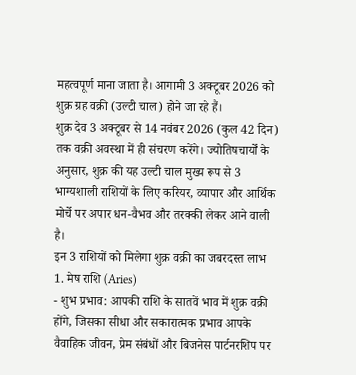महत्वपूर्ण माना जाता है। आगामी 3 अक्टूबर 2026 को शुक्र ग्रह वक्री (उल्टी चाल) होने जा रहे हैं।
शुक्र देव 3 अक्टूबर से 14 नवंबर 2026 (कुल 42 दिन) तक वक्री अवस्था में ही संचरण करेंगे। ज्योतिषचार्यों के अनुसार, शुक्र की यह उल्टी चाल मुख्य रूप से 3 भाग्यशाली राशियों के लिए करियर, व्यापार और आर्थिक मोर्चे पर अपार धन-वैभव और तरक्की लेकर आने वाली है।
इन 3 राशियों को मिलेगा शुक्र वक्री का जबरदस्त लाभ
1. मेष राशि (Aries)
- शुभ प्रभाव: आपकी राशि के सातवें भाव में शुक्र वक्री होंगे, जिसका सीधा और सकारात्मक प्रभाव आपके वैवाहिक जीवन, प्रेम संबंधों और बिजनेस पार्टनरशिप पर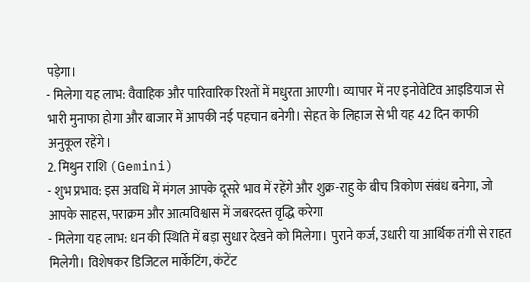पड़ेगा।
- मिलेगा यह लाभ: वैवाहिक और पारिवारिक रिश्तों में मधुरता आएगी। व्यापार में नए इनोवेटिव आइडियाज से भारी मुनाफा होगा और बाजार में आपकी नई पहचान बनेगी। सेहत के लिहाज से भी यह 42 दिन काफी अनुकूल रहेंगे।
2. मिथुन राशि (Gemini)
- शुभ प्रभाव: इस अवधि में मंगल आपके दूसरे भाव में रहेंगे और शुक्र-राहु के बीच त्रिकोण संबंध बनेगा, जो आपके साहस, पराक्रम और आत्मविश्वास में जबरदस्त वृद्धि करेगा
- मिलेगा यह लाभ: धन की स्थिति में बड़ा सुधार देखने को मिलेगा। पुराने कर्ज, उधारी या आर्थिक तंगी से राहत मिलेगी। विशेषकर डिजिटल मार्केटिंग, कंटेंट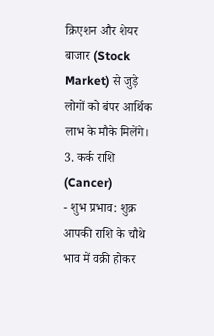क्रिएशन और शेयर बाजार (Stock Market) से जुड़े लोगों को बंपर आर्थिक लाभ के मौके मिलेंगे।
3. कर्क राशि (Cancer)
- शुभ प्रभाव: शुक्र आपकी राशि के चौथे भाव में वक्री होकर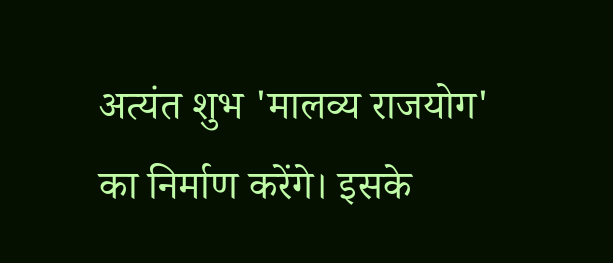अत्यंत शुभ 'मालव्य राजयोग' का निर्माण करेंगे। इसके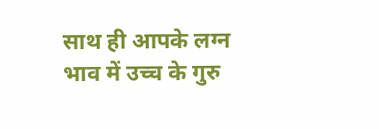साथ ही आपके लग्न भाव में उच्च के गुरु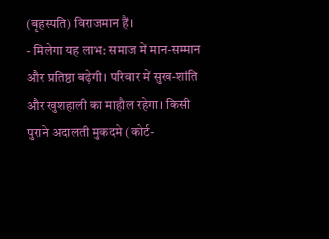(बृहस्पति) विराजमान हैं।
- मिलेगा यह लाभ: समाज में मान-सम्मान और प्रतिष्ठा बढ़ेगी। परिवार में सुख-शांति और खुशहाली का माहौल रहेगा। किसी पुराने अदालती मुकदमे (कोर्ट-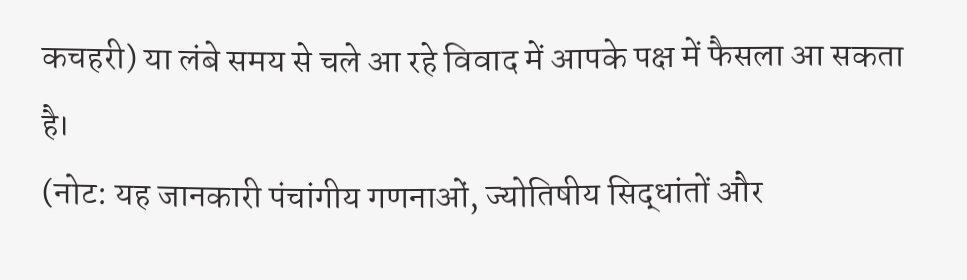कचहरी) या लंबे समय से चले आ रहे विवाद में आपके पक्ष में फैसला आ सकता है।
(नोट: यह जानकारी पंचांगीय गणनाओं, ज्योतिषीय सिद्धांतों और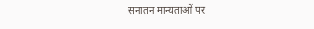सनातन मान्यताओं पर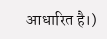आधारित है।)